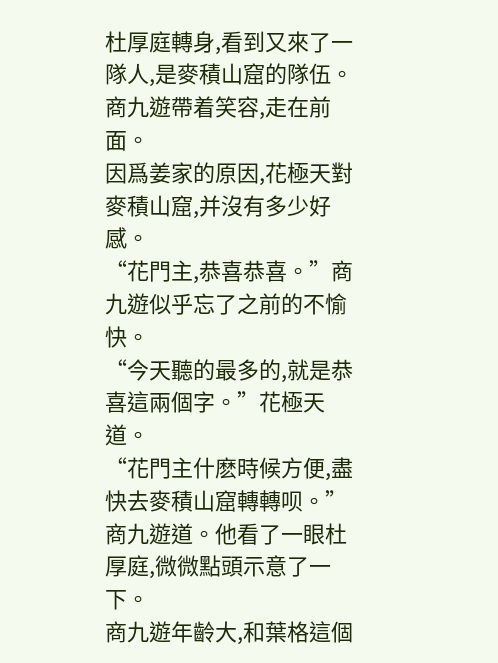杜厚庭轉身,看到又來了一隊人,是麥積山窟的隊伍。
商九遊帶着笑容,走在前面。
因爲姜家的原因,花極天對麥積山窟,并沒有多少好感。
“花門主,恭喜恭喜。”商九遊似乎忘了之前的不愉快。
“今天聽的最多的,就是恭喜這兩個字。”花極天道。
“花門主什麽時候方便,盡快去麥積山窟轉轉呗。”商九遊道。他看了一眼杜厚庭,微微點頭示意了一下。
商九遊年齡大,和葉格這個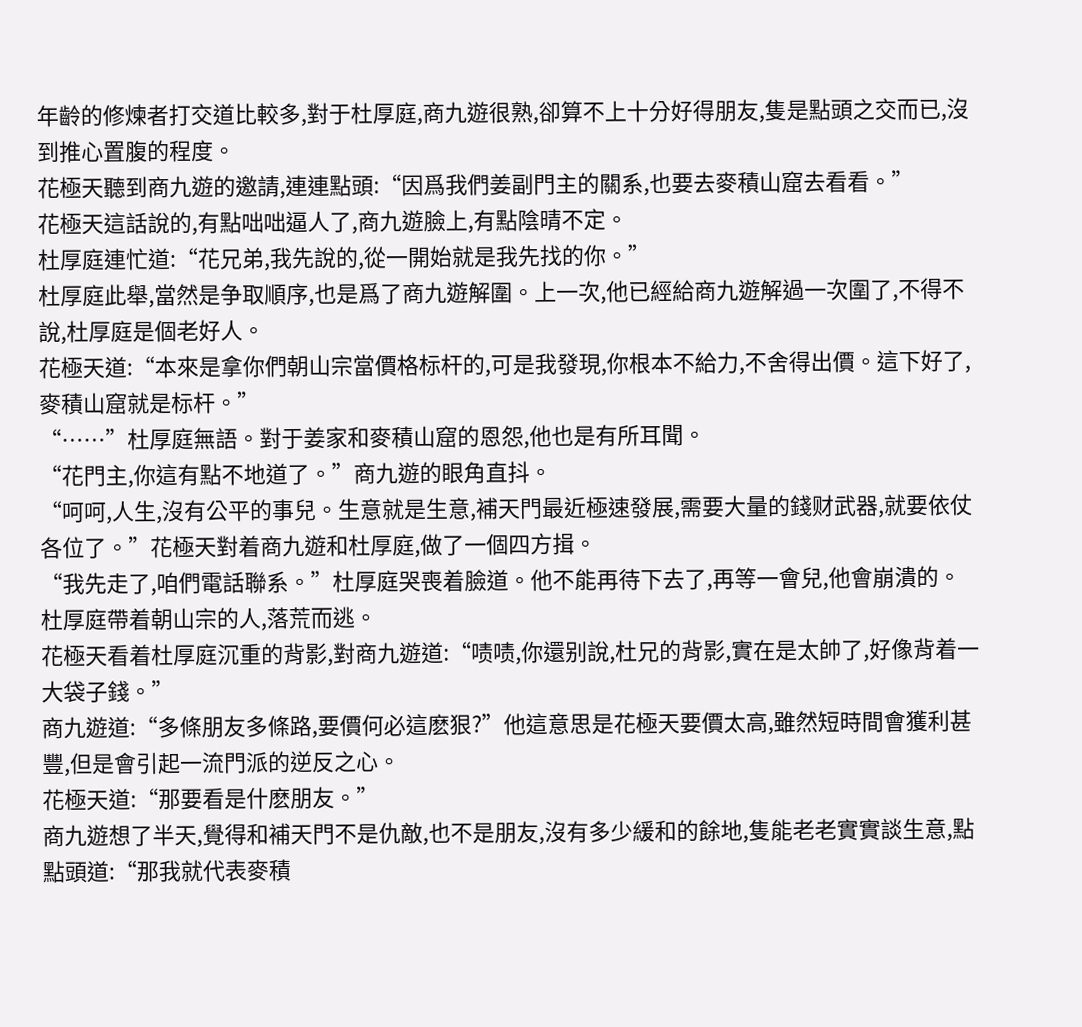年齡的修煉者打交道比較多,對于杜厚庭,商九遊很熟,卻算不上十分好得朋友,隻是點頭之交而已,沒到推心置腹的程度。
花極天聽到商九遊的邀請,連連點頭:“因爲我們姜副門主的關系,也要去麥積山窟去看看。”
花極天這話說的,有點咄咄逼人了,商九遊臉上,有點陰晴不定。
杜厚庭連忙道:“花兄弟,我先說的,從一開始就是我先找的你。”
杜厚庭此舉,當然是争取順序,也是爲了商九遊解圍。上一次,他已經給商九遊解過一次圍了,不得不說,杜厚庭是個老好人。
花極天道:“本來是拿你們朝山宗當價格标杆的,可是我發現,你根本不給力,不舍得出價。這下好了,麥積山窟就是标杆。”
“……”杜厚庭無語。對于姜家和麥積山窟的恩怨,他也是有所耳聞。
“花門主,你這有點不地道了。”商九遊的眼角直抖。
“呵呵,人生,沒有公平的事兒。生意就是生意,補天門最近極速發展,需要大量的錢财武器,就要依仗各位了。”花極天對着商九遊和杜厚庭,做了一個四方揖。
“我先走了,咱們電話聯系。”杜厚庭哭喪着臉道。他不能再待下去了,再等一會兒,他會崩潰的。
杜厚庭帶着朝山宗的人,落荒而逃。
花極天看着杜厚庭沉重的背影,對商九遊道:“啧啧,你還别說,杜兄的背影,實在是太帥了,好像背着一大袋子錢。”
商九遊道:“多條朋友多條路,要價何必這麽狠?”他這意思是花極天要價太高,雖然短時間會獲利甚豐,但是會引起一流門派的逆反之心。
花極天道:“那要看是什麽朋友。”
商九遊想了半天,覺得和補天門不是仇敵,也不是朋友,沒有多少緩和的餘地,隻能老老實實談生意,點點頭道:“那我就代表麥積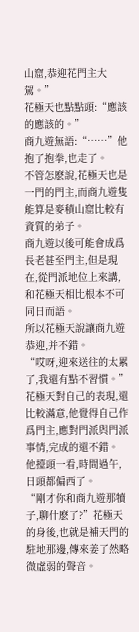山窟,恭迎花門主大駕。”
花極天也點點頭:“應該的應該的。”
商九遊無語:“……”他抱了抱拳,也走了。
不管怎麽說,花極天也是一門的門主,而商九遊隻能算是麥積山窟比較有資質的弟子。
商九遊以後可能會成爲長老甚至門主,但是現在,從門派地位上來講,和花極天相比根本不可同日而語。
所以花極天說讓商九遊恭迎,并不錯。
“哎呀,迎來送往的太累了,我還有點不習慣。”花極天對自己的表現,還比較滿意,他覺得自己作爲門主,應對門派與門派事情,完成的還不錯。
他擡頭一看,時間過午,日頭都偏西了。
“剛才你和商九遊那犢子,聊什麽了?”花極天的身後,也就是補天門的駐地那邊,傳來姜了然略微虛弱的聲音。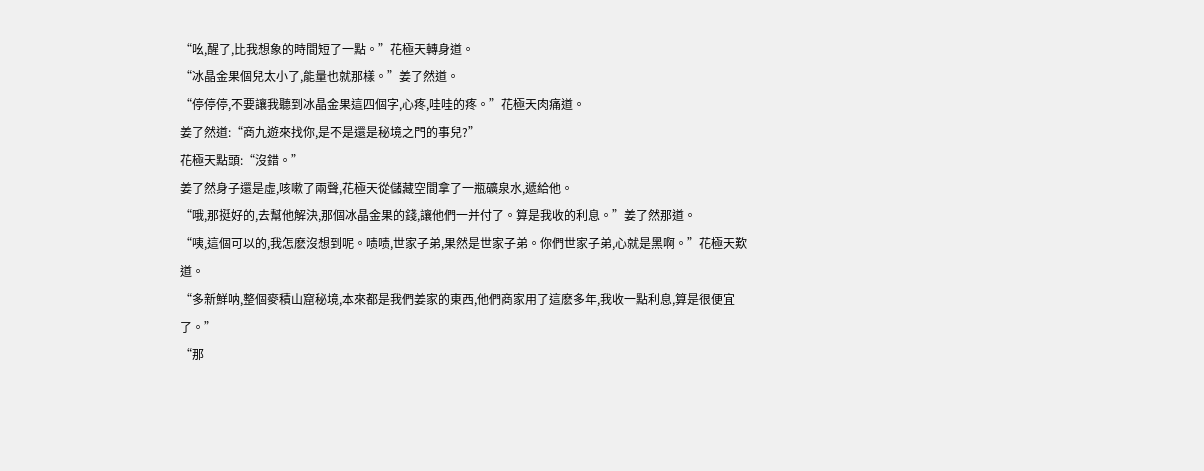“吆,醒了,比我想象的時間短了一點。”花極天轉身道。
“冰晶金果個兒太小了,能量也就那樣。”姜了然道。
“停停停,不要讓我聽到冰晶金果這四個字,心疼,哇哇的疼。”花極天肉痛道。
姜了然道:“商九遊來找你,是不是還是秘境之門的事兒?”
花極天點頭:“沒錯。”
姜了然身子還是虛,咳嗽了兩聲,花極天從儲藏空間拿了一瓶礦泉水,遞給他。
“哦,那挺好的,去幫他解決,那個冰晶金果的錢,讓他們一并付了。算是我收的利息。”姜了然那道。
“咦,這個可以的,我怎麽沒想到呢。啧啧,世家子弟,果然是世家子弟。你們世家子弟,心就是黑啊。”花極天歎道。
“多新鮮呐,整個麥積山窟秘境,本來都是我們姜家的東西,他們商家用了這麽多年,我收一點利息,算是很便宜了。”
“那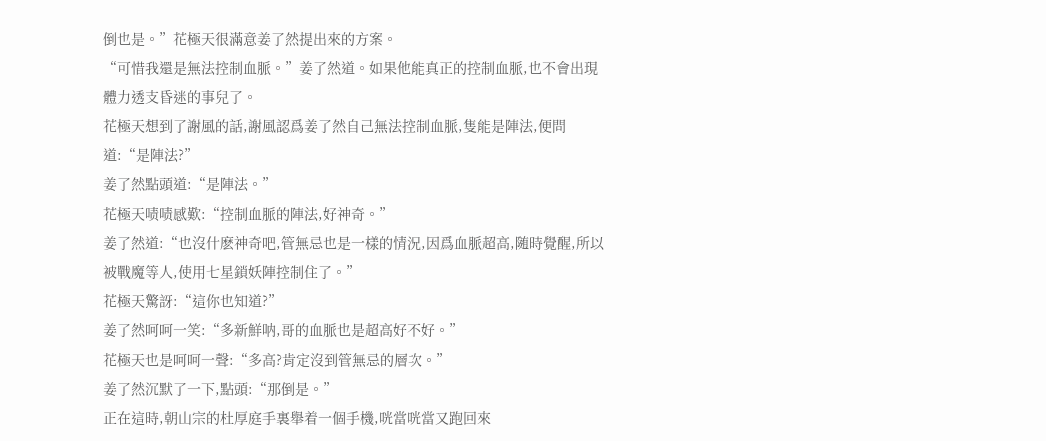倒也是。”花極天很滿意姜了然提出來的方案。
“可惜我還是無法控制血脈。”姜了然道。如果他能真正的控制血脈,也不會出現體力透支昏迷的事兒了。
花極天想到了謝風的話,謝風認爲姜了然自己無法控制血脈,隻能是陣法,便問道:“是陣法?”
姜了然點頭道:“是陣法。”
花極天啧啧感歎:“控制血脈的陣法,好神奇。”
姜了然道:“也沒什麽神奇吧,管無忌也是一樣的情況,因爲血脈超高,随時覺醒,所以被戰魔等人,使用七星鎖妖陣控制住了。”
花極天驚訝:“這你也知道?”
姜了然呵呵一笑:“多新鮮呐,哥的血脈也是超高好不好。”
花極天也是呵呵一聲:“多高?肯定沒到管無忌的層次。”
姜了然沉默了一下,點頭:“那倒是。”
正在這時,朝山宗的杜厚庭手裏舉着一個手機,咣當咣當又跑回來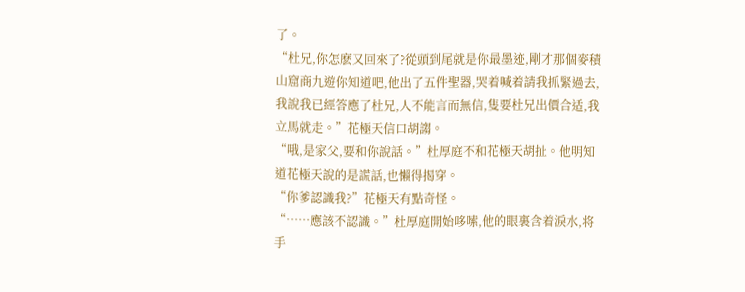了。
“杜兄,你怎麽又回來了?從頭到尾就是你最墨迹,剛才那個麥積山窟商九遊你知道吧,他出了五件聖器,哭着喊着請我抓緊過去,我說我已經答應了杜兄,人不能言而無信,隻要杜兄出價合适,我立馬就走。”花極天信口胡謅。
“哦,是家父,要和你說話。”杜厚庭不和花極天胡扯。他明知道花極天說的是謊話,也懶得揭穿。
“你爹認識我?”花極天有點奇怪。
“……應該不認識。”杜厚庭開始哆嗦,他的眼裏含着淚水,将手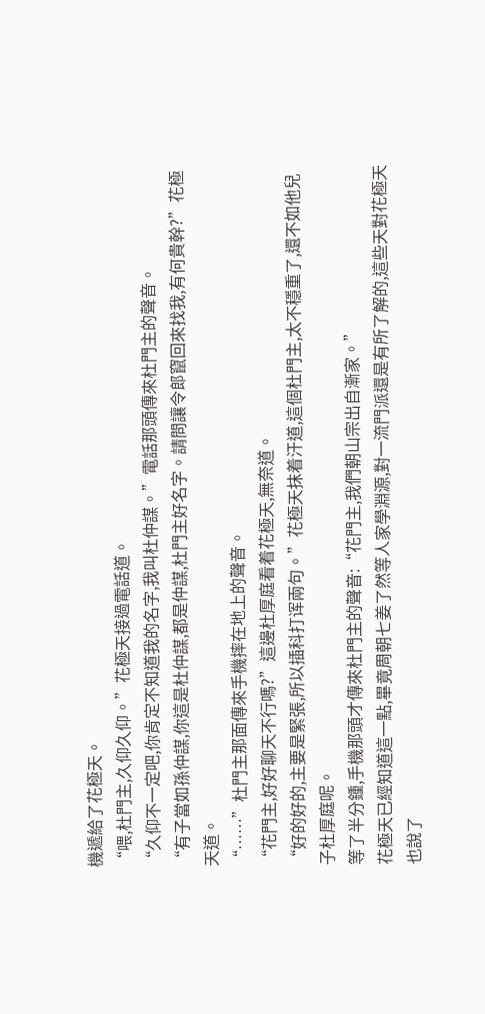機遞給了花極天。
“喂,杜門主,久仰久仰。”花極天接過電話道。
“久仰不一定吧,你肯定不知道我的名字,我叫杜仲謀。”電話那頭傳來杜門主的聲音。
“有子當如孫仲謀,你這是杜仲謀,都是仲謀,杜門主好名字。請問讓令郎竄回來找我,有何貴幹?”花極天道。
“……”杜門主那面傳來手機摔在地上的聲音。
“花門主,好好聊天不行嗎?”這邊杜厚庭看着花極天,無奈道。
“好的好的,主要是緊張,所以插科打诨兩句。”花極天抹着汗道,這個杜門主,太不穩重了,還不如他兒子杜厚庭呢。
等了半分鍾,手機那頭才傳來杜門主的聲音:“花門主,我們朝山宗出自漸家。”
花極天已經知道這一點,畢竟周朝七姜了然等人家學淵源,對一流門派還是有所了解的,這些天對花極天也說了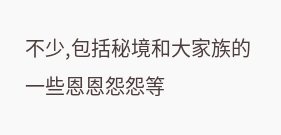不少,包括秘境和大家族的一些恩恩怨怨等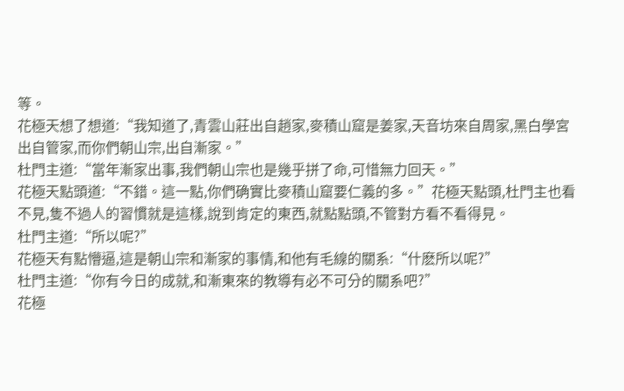等。
花極天想了想道:“我知道了,青雲山莊出自趙家,麥積山窟是姜家,天音坊來自周家,黑白學宮出自管家,而你們朝山宗,出自漸家。”
杜門主道:“當年漸家出事,我們朝山宗也是幾乎拼了命,可惜無力回天。”
花極天點頭道:“不錯。這一點,你們确實比麥積山窟要仁義的多。”花極天點頭,杜門主也看不見,隻不過人的習慣就是這樣,說到肯定的東西,就點點頭,不管對方看不看得見。
杜門主道:“所以呢?”
花極天有點懵逼,這是朝山宗和漸家的事情,和他有毛線的關系:“什麽所以呢?”
杜門主道:“你有今日的成就,和漸東來的教導有必不可分的關系吧?”
花極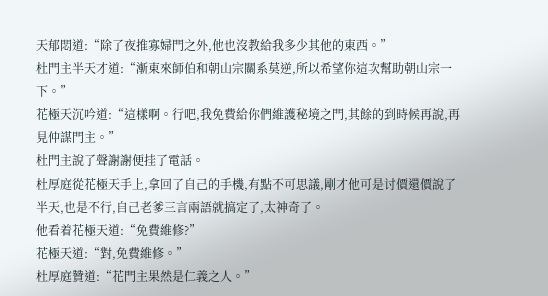天郁悶道:“除了夜推寡婦門之外,他也沒教給我多少其他的東西。”
杜門主半天才道:“漸東來師伯和朝山宗關系莫逆,所以希望你這次幫助朝山宗一下。”
花極天沉吟道:“這樣啊。行吧,我免費給你們維護秘境之門,其餘的到時候再說,再見仲謀門主。”
杜門主說了聲謝謝便挂了電話。
杜厚庭從花極天手上,拿回了自己的手機,有點不可思議,剛才他可是讨價還價說了半天,也是不行,自己老爹三言兩語就搞定了,太神奇了。
他看着花極天道:“免費維修?”
花極天道:“對,免費維修。”
杜厚庭贊道:“花門主果然是仁義之人。”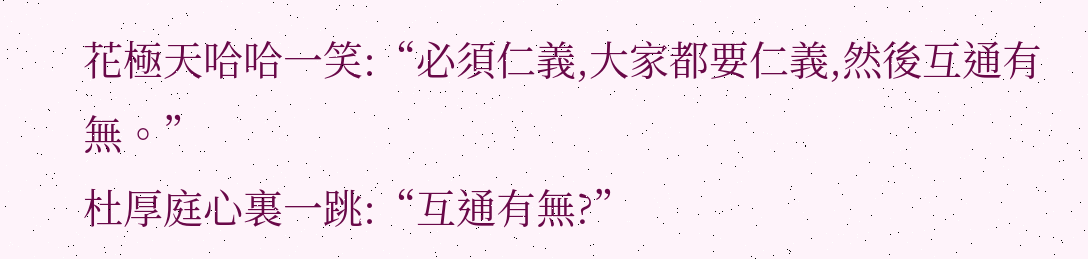花極天哈哈一笑:“必須仁義,大家都要仁義,然後互通有無。”
杜厚庭心裏一跳:“互通有無?”